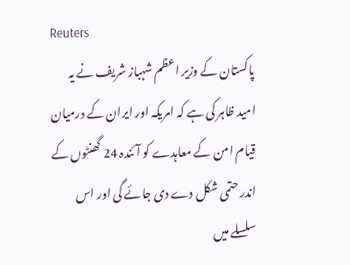Reuters
پاکستان کے وزیر اعظم شہباز شریف نے یہ امید ظاہر کی ہے کہ امریکہ اور ایران کے درمیان قیام امن کے معاہدے کو آئندہ 24 گھنٹوں کے اندر حتمی شکل دے دی جائے گی اور اس سلسلے میں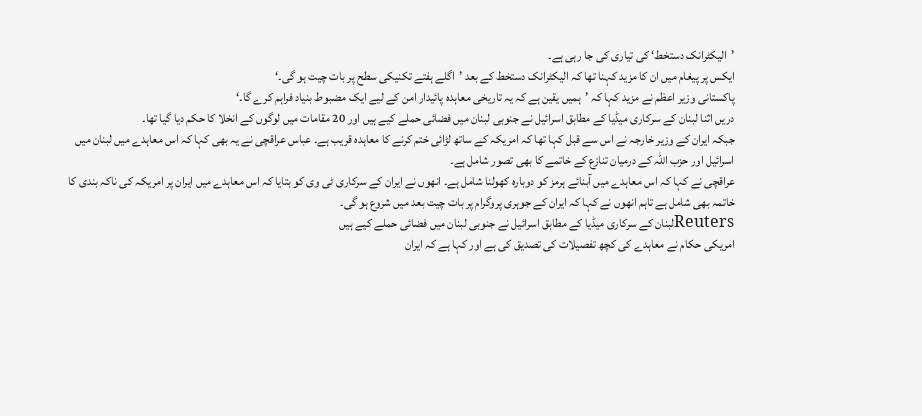’الیکٹرانک دستخط‘ کی تیاری کی جا رہی ہے۔
ایکس پر پیغام میں ان کا مزید کہنا تھا کہ الیکٹرانک دستخط کے بعد ’اگلے ہفتے تکنیکی سطح پر بات چیت ہو گی۔‘
پاکستانی وزیر اعظم نے مزید کہا کہ ’ہمیں یقین ہے کہ یہ تاریخی معاہدہ پائیدار امن کے لیے ایک مضبوط بنیاد فراہم کرے گا۔‘
دریں اثنا لبنان کے سرکاری میڈیا کے مطابق اسرائیل نے جنوبی لبنان میں فضائی حملے کیے ہیں اور 20 مقامات میں لوگوں کے انخلا کا حکم دیا گیا تھا۔
جبکہ ایران کے وزیر خارجہ نے اس سے قبل کہا تھا کہ امریکہ کے ساتھ لڑائی ختم کرنے کا معاہدہ قریب ہے۔ عباس عراقچی نے یہ بھی کہا کہ اس معاہدے میں لبنان میں اسرائیل اور حزب اللہ کے درمیان تنازع کے خاتمے کا بھی تصور شامل ہے۔
عراقچی نے کہا کہ اس معاہدے میں آبنائے ہرمز کو دوبارہ کھولنا شامل ہے۔ انھوں نے ایران کے سرکاری ٹی وی کو بتایا کہ اس معاہدے میں ایران پر امریکہ کی ناکہ بندی کا خاتمہ بھی شامل ہے تاہم انھوں نے کہا کہ ایران کے جوہری پروگرام پر بات چیت بعد میں شروع ہو گی۔
Reutersلبنان کے سرکاری میڈیا کے مطابق اسرائیل نے جنوبی لبنان میں فضائی حملے کیے ہیں
امریکی حکام نے معاہدے کی کچھ تفصیلات کی تصدیق کی ہے اور کہا ہے کہ ایران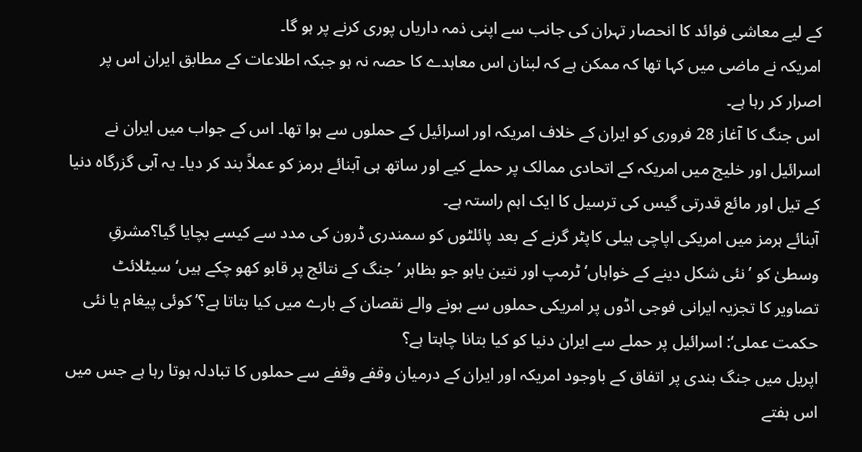کے لیے معاشی فوائد کا انحصار تہران کی جانب سے اپنی ذمہ داریاں پوری کرنے پر ہو گا۔
امریکہ نے ماضی میں کہا تھا کہ ممکن ہے کہ لبنان اس معاہدے کا حصہ نہ ہو جبکہ اطلاعات کے مطابق ایران اس پر اصرار کر رہا ہے۔
اس جنگ کا آغاز 28 فروری کو ایران کے خلاف امریکہ اور اسرائیل کے حملوں سے ہوا تھا۔ اس کے جواب میں ایران نے اسرائیل اور خلیج میں امریکہ کے اتحادی ممالک پر حملے کیے اور ساتھ ہی آبنائے ہرمز کو عملاً بند کر دیا۔ یہ آبی گزرگاہ دنیا کے تیل اور مائع قدرتی گیس کی ترسیل کا ایک اہم راستہ ہے۔
آبنائے ہرمز میں امریکی اپاچی ہیلی کاپٹر گرنے کے بعد پائلٹوں کو سمندری ڈرون کی مدد سے کیسے بچایا گیا؟مشرقِ وسطیٰ کو ’نئی شکل دینے کے خواہاں‘ ٹرمپ اور نتین یاہو جو بظاہر ’جنگ کے نتائج پر قابو کھو چکے ہیں‘سیٹلائٹ تصاویر کا تجزیہ ایرانی فوجی اڈوں پر امریکی حملوں سے ہونے والے نقصان کے بارے میں کیا بتاتا ہے؟’کوئی پیغام یا نئی حکمت عملی‘: اسرائیل پر حملے سے ایران دنیا کو کیا بتانا چاہتا ہے؟
اپریل میں جنگ بندی پر اتفاق کے باوجود امریکہ اور ایران کے درمیان وقفے وقفے سے حملوں کا تبادلہ ہوتا رہا ہے جس میں اس ہفتے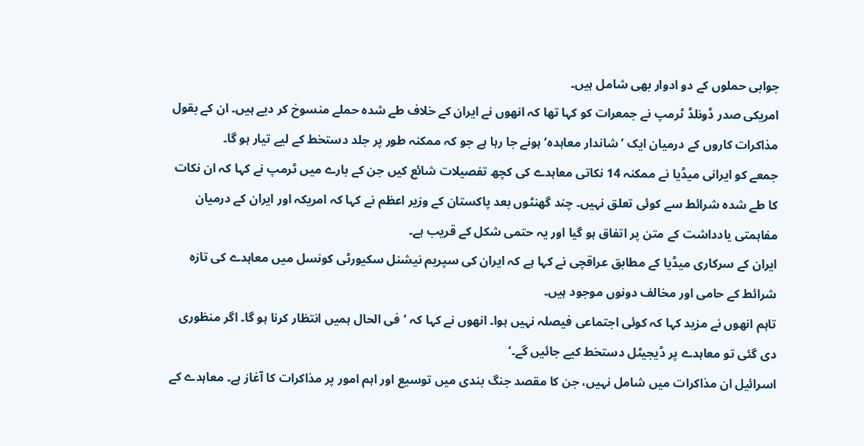جوابی حملوں کے دو ادوار بھی شامل ہیں۔
امریکی صدر ڈونلڈ ٹرمپ نے جمعرات کو کہا تھا کہ انھوں نے ایران کے خلاف طے شدہ حملے منسوخ کر دیے ہیں۔ ان کے بقول مذاکرات کاروں کے درمیان ایک ’شاندار معاہدہ‘ ہونے جا رہا ہے جو کہ ممکنہ طور پر جلد دستخط کے لیے تیار ہو گا۔
جمعے کو ایرانی میڈیا نے ممکنہ 14 نکاتی معاہدے کی کچھ تفصیلات شائع کیں جن کے بارے میں ٹرمپ نے کہا کہ ان نکات کا طے شدہ شرائط سے کوئی تعلق نہیں۔ چند گھنٹوں بعد پاکستان کے وزیر اعظم نے کہا کہ امریکہ اور ایران کے درمیان مفاہمتی یادداشت کے متن پر اتفاق ہو گیا اور یہ حتمی شکل کے قریب ہے۔
ایران کے سرکاری میڈیا کے مطابق عراقچی نے کہا ہے کہ ایران کی سپریم نیشنل سکیورٹی کونسل میں معاہدے کی تازہ شرائط کے حامی اور مخالف دونوں موجود ہیں۔
تاہم انھوں نے مزید کہا کہ کوئی اجتماعی فیصلہ نہیں ہوا۔ انھوں نے کہا کہ ’فی الحال ہمیں انتظار کرنا ہو گا۔ اگر منظوری دی گئی تو معاہدے پر ڈیجیٹل دستخط کیے جائیں گے۔‘
اسرائیل ان مذاکرات میں شامل نہیں، جن کا مقصد جنگ بندی میں توسیع اور اہم امور پر مذاکرات کا آغاز ہے۔ معاہدے کے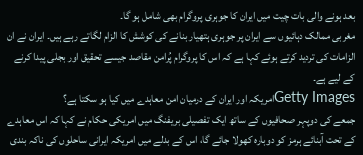بعد ہونے والی بات چیت میں ایران کا جوہری پروگرام بھی شامل ہو گا۔
مغربی ممالک دہائیوں سے ایران پر جوہری ہتھیار بنانے کی کوشش کا الزام لگاتے رہے ہیں۔ ایران نے ان الزامات کی تردید کرتے ہوئے کہا ہے کہ اس کا پروگرام پُرامن مقاصد جیسے تحقیق اور بجلی پیدا کرنے کے لیے ہے۔
Getty Imagesامریکہ اور ایران کے درمیان امن معاہدے میں کیا ہو سکتا ہے؟
جمعے کی دوپہر صحافیوں کے ساتھ ایک تفصیلی بریفنگ میں امریکی حکام نے کہا کہ اس معاہدے کے تحت آبنائے ہرمز کو دوبارہ کھولا جائے گا، اس کے بدلے میں امریکہ ایرانی ساحلوں کی ناکہ بندی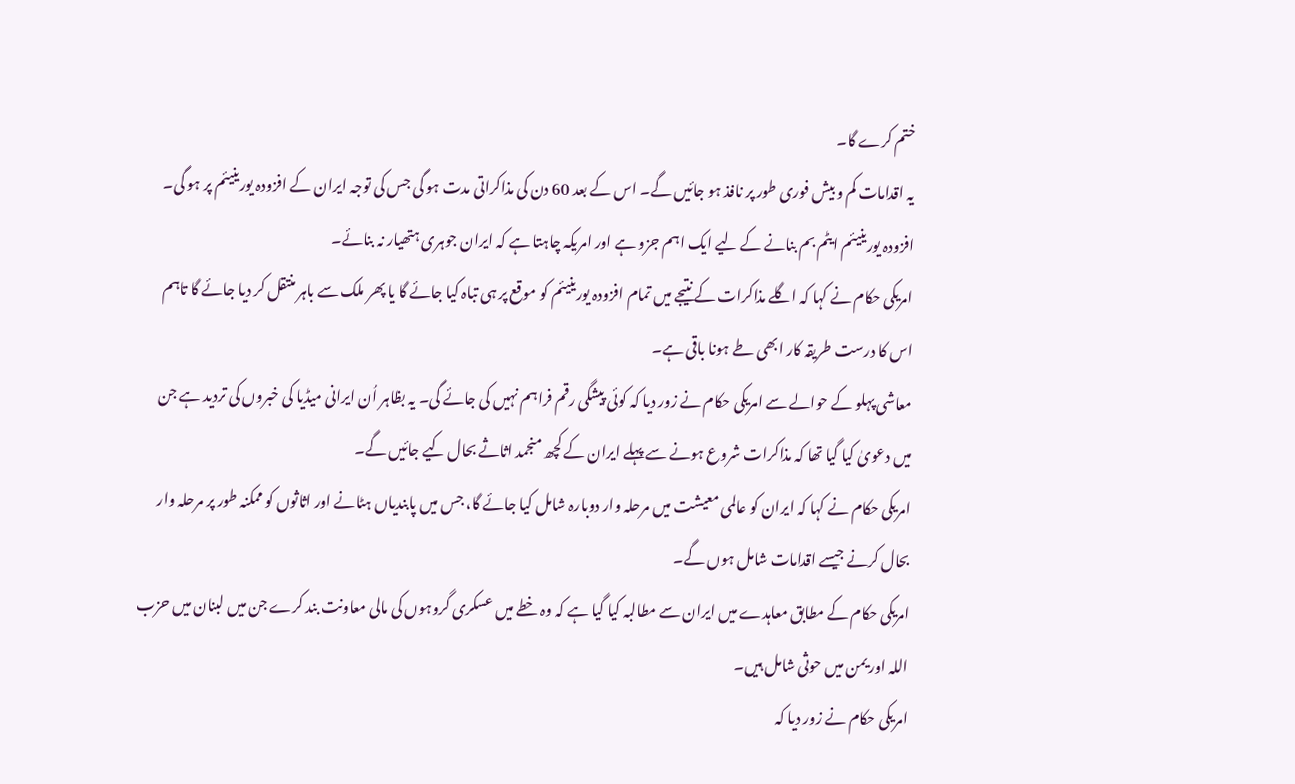ختم کرے گا۔
یہ اقدامات کم و بیش فوری طور پر نافذ ہو جائیں گے۔ اس کے بعد 60 دن کی مذاکراتی مدت ہو گی جس کی توجہ ایران کے افزودہ یورینیئم پر ہو گی۔ افزودہ یورینیئم ایٹم بم بنانے کے لیے ایک اہم جزو ہے اور امریکہ چاہتا ہے کہ ایران جوہری ہتھیار نہ بنائے۔
امریکی حکام نے کہا کہ اگلے مذاکرات کے نتیجے میں تمام افزودہ یورینیئم کو موقع پر ہی تباہ کیا جائے گا یا پھر ملک سے باہر منتقل کر دیا جائے گا تاہم اس کا درست طریقہ کار ابھی طے ہونا باقی ہے۔
معاشی پہلو کے حوالے سے امریکی حکام نے زور دیا کہ کوئی پیشگی رقم فراہم نہیں کی جائے گی۔ یہ بظاہر اُن ایرانی میڈیا کی خبروں کی تردید ہے جن میں دعویٰ کیا گیا تھا کہ مذاکرات شروع ہونے سے پہلے ایران کے کچھ منجمد اثاثے بحال کیے جائیں گے۔
امریکی حکام نے کہا کہ ایران کو عالمی معیشت میں مرحلہ وار دوبارہ شامل کیا جائے گا، جس میں پابندیاں ہٹانے اور اثاثوں کو ممکنہ طور پر مرحلہ وار بحال کرنے جیسے اقدامات شامل ہوں گے۔
امریکی حکام کے مطابق معاہدے میں ایران سے مطالبہ کیا گیا ہے کہ وہ خطے میں عسکری گروہوں کی مالی معاونت بند کرے جن میں لبنان میں حزب اللہ اور یمن میں حوثی شامل ہیں۔
امریکی حکام نے زور دیا کہ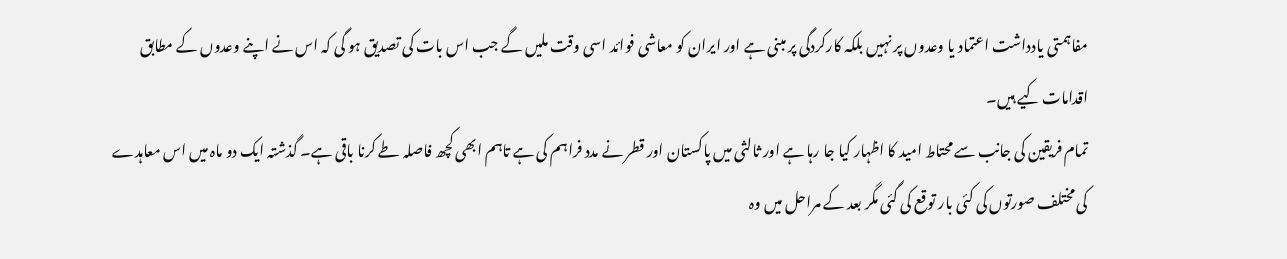مفاہمتی یادداشت اعتماد یا وعدوں پر نہیں بلکہ کارکردگی پر مبنی ہے اور ایران کو معاشی فوائد اسی وقت ملیں گے جب اس بات کی تصدیق ہو گی کہ اس نے اپنے وعدوں کے مطابق اقدامات کیے ہیں۔
تمام فریقین کی جانب سے محتاط امید کا اظہار کیا جا رہا ہے اور ثالثی میں پاکستان اور قطر نے مدد فراہم کی ہے تاہم ابھی کچھ فاصلہ طے کرنا باقی ہے۔ گذشتہ ایک دو ماہ میں اس معاہدے کی مختلف صورتوں کی کئی بار توقع کی گئی مگر بعد کے مراحل میں وہ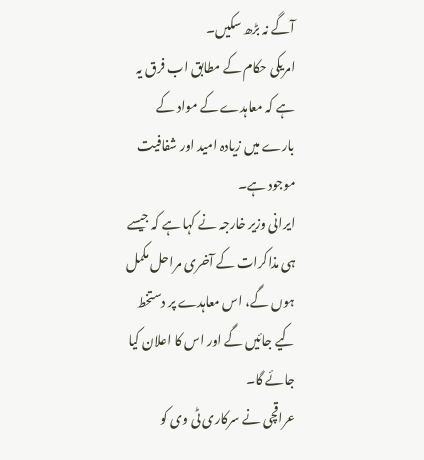آگے نہ بڑھ سکیں۔
امریکی حکام کے مطابق اب فرق یہ ہے کہ معاہدے کے مواد کے بارے میں زیادہ امید اور شفافیت موجود ہے۔
ایرانی وزیر خارجہ نے کہا ہے کہ جیسے ہی مذاکرات کے آخری مراحل مکمل ہوں گے، اس معاہدے پر دستخط کیے جائیں گے اور اس کا اعلان کیا جائے گا۔
عراقچی نے سرکاری ٹی وی کو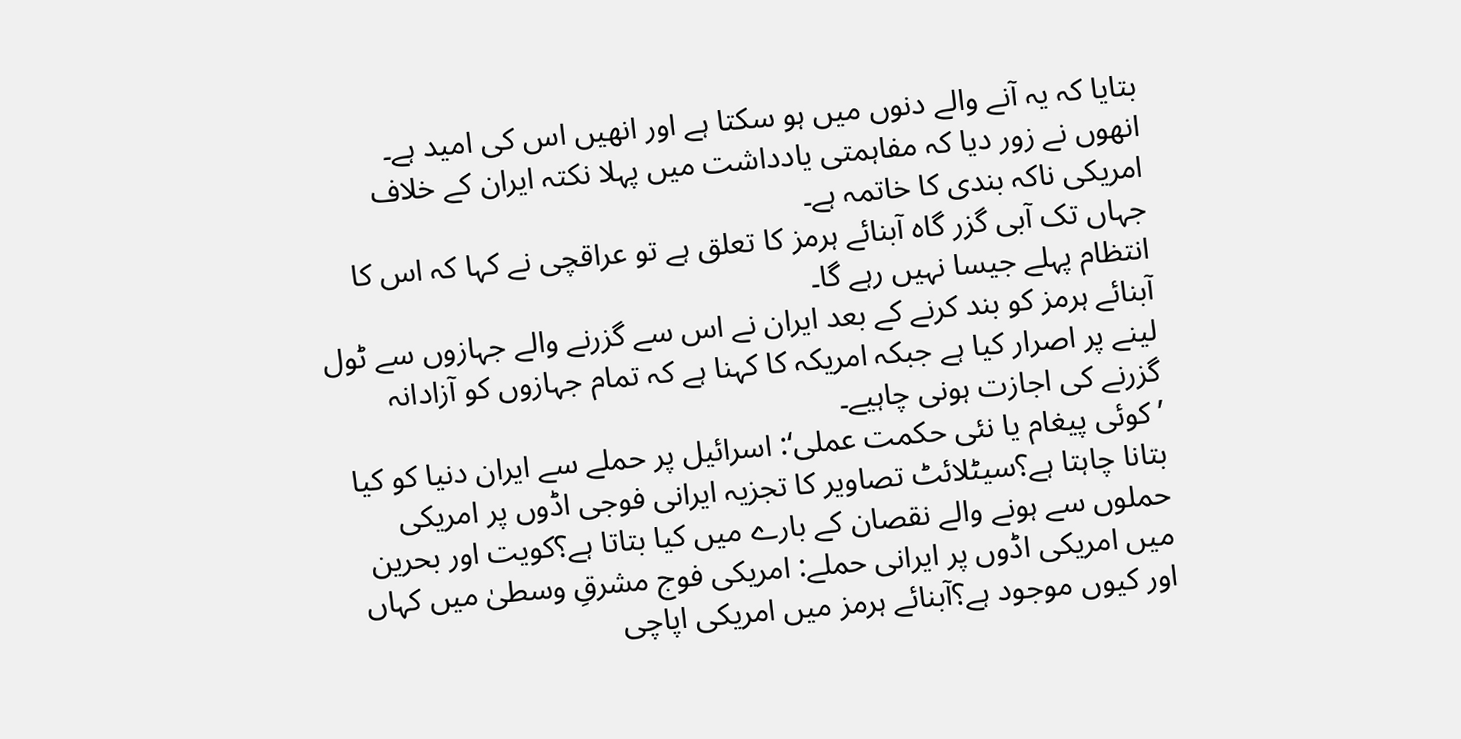بتایا کہ یہ آنے والے دنوں میں ہو سکتا ہے اور انھیں اس کی امید ہے۔
انھوں نے زور دیا کہ مفاہمتی یادداشت میں پہلا نکتہ ایران کے خلاف امریکی ناکہ بندی کا خاتمہ ہے۔
جہاں تک آبی گزر گاہ آبنائے ہرمز کا تعلق ہے تو عراقچی نے کہا کہ اس کا انتظام پہلے جیسا نہیں رہے گا۔
آبنائے ہرمز کو بند کرنے کے بعد ایران نے اس سے گزرنے والے جہازوں سے ٹول لینے پر اصرار کیا ہے جبکہ امریکہ کا کہنا ہے کہ تمام جہازوں کو آزادانہ گزرنے کی اجازت ہونی چاہیے۔
’کوئی پیغام یا نئی حکمت عملی‘: اسرائیل پر حملے سے ایران دنیا کو کیا بتانا چاہتا ہے؟سیٹلائٹ تصاویر کا تجزیہ ایرانی فوجی اڈوں پر امریکی حملوں سے ہونے والے نقصان کے بارے میں کیا بتاتا ہے؟کویت اور بحرین میں امریکی اڈوں پر ایرانی حملے: امریکی فوج مشرقِ وسطیٰ میں کہاں اور کیوں موجود ہے؟آبنائے ہرمز میں امریکی اپاچی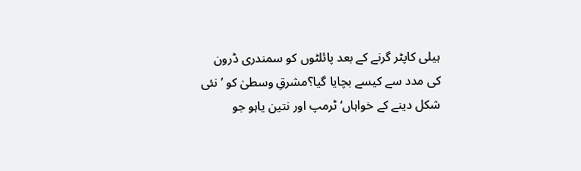ہیلی کاپٹر گرنے کے بعد پائلٹوں کو سمندری ڈرون کی مدد سے کیسے بچایا گیا؟مشرقِ وسطیٰ کو ’نئی شکل دینے کے خواہاں‘ ٹرمپ اور نتین یاہو جو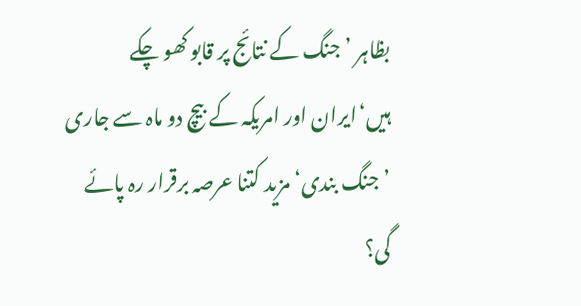بظاہر ’جنگ کے نتائج پر قابو کھو چکے ہیں‘ایران اور امریکہ کے بیچ دو ماہ سے جاری ’جنگ بندی‘ مزید کتنا عرصہ برقرار رہ پائے گی؟